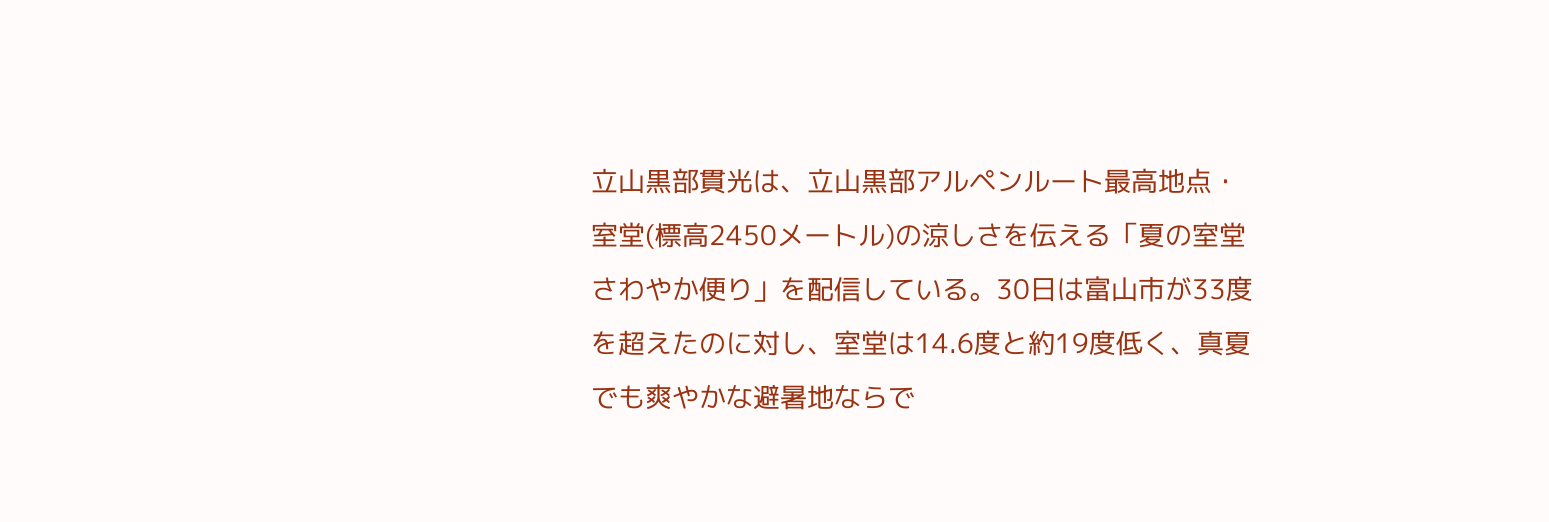立山黒部貫光は、立山黒部アルペンルート最高地点・室堂(標高2450メートル)の涼しさを伝える「夏の室堂さわやか便り」を配信している。30日は富山市が33度を超えたのに対し、室堂は14.6度と約19度低く、真夏でも爽やかな避暑地ならで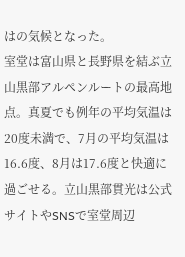はの気候となった。
室堂は富山県と長野県を結ぶ立山黒部アルペンルートの最高地点。真夏でも例年の平均気温は20度未満で、7月の平均気温は16.6度、8月は17.6度と快適に過ごせる。立山黒部貫光は公式サイトやSNSで室堂周辺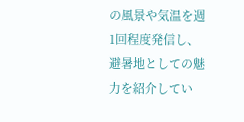の風景や気温を週1回程度発信し、避暑地としての魅力を紹介してい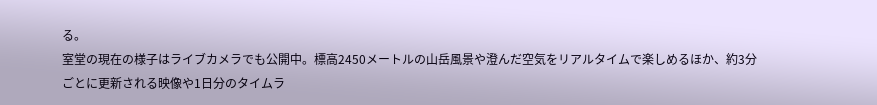る。
室堂の現在の様子はライブカメラでも公開中。標高2450メートルの山岳風景や澄んだ空気をリアルタイムで楽しめるほか、約3分ごとに更新される映像や1日分のタイムラ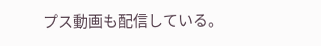プス動画も配信している。